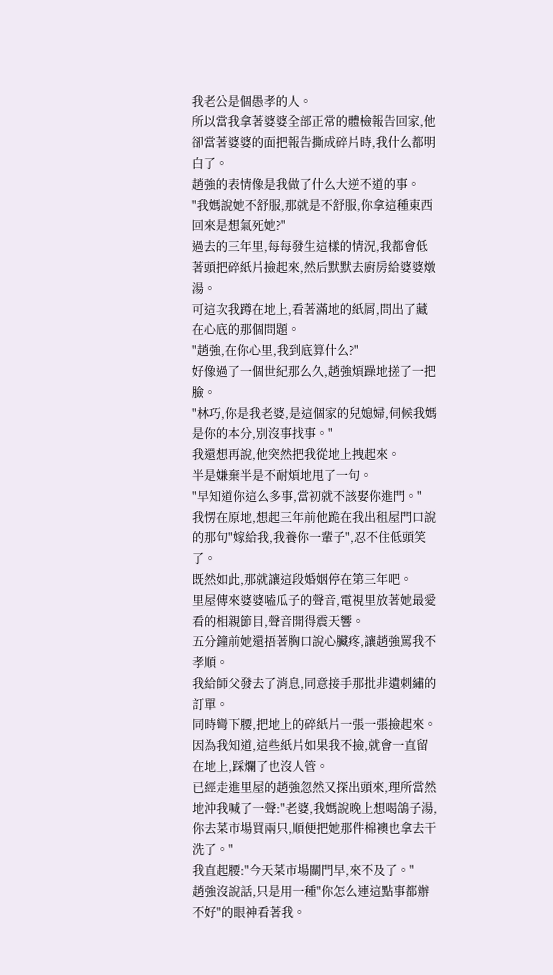我老公是個愚孝的人。
所以當我拿著婆婆全部正常的體檢報告回家,他卻當著婆婆的面把報告撕成碎片時,我什么都明白了。
趙強的表情像是我做了什么大逆不道的事。
"我媽說她不舒服,那就是不舒服,你拿這種東西回來是想氣死她?"
過去的三年里,每每發生這樣的情況,我都會低著頭把碎紙片撿起來,然后默默去廚房給婆婆燉湯。
可這次我蹲在地上,看著滿地的紙屑,問出了藏在心底的那個問題。
"趙強,在你心里,我到底算什么?"
好像過了一個世紀那么久,趙強煩躁地搓了一把臉。
"林巧,你是我老婆,是這個家的兒媳婦,伺候我媽是你的本分,別沒事找事。"
我還想再說,他突然把我從地上拽起來。
半是嫌棄半是不耐煩地甩了一句。
"早知道你這么多事,當初就不該娶你進門。"
我愣在原地,想起三年前他跪在我出租屋門口說的那句"嫁給我,我養你一輩子",忍不住低頭笑了。
既然如此,那就讓這段婚姻停在第三年吧。
里屋傳來婆婆嗑瓜子的聲音,電視里放著她最愛看的相親節目,聲音開得震天響。
五分鐘前她還捂著胸口說心臟疼,讓趙強罵我不孝順。
我給師父發去了消息,同意接手那批非遺刺繡的訂單。
同時彎下腰,把地上的碎紙片一張一張撿起來。
因為我知道,這些紙片如果我不撿,就會一直留在地上,踩爛了也沒人管。
已經走進里屋的趙強忽然又探出頭來,理所當然地沖我喊了一聲:"老婆,我媽說晚上想喝鴿子湯,你去菜市場買兩只,順便把她那件棉襖也拿去干洗了。"
我直起腰:"今天菜市場關門早,來不及了。"
趙強沒說話,只是用一種"你怎么連這點事都辦不好"的眼神看著我。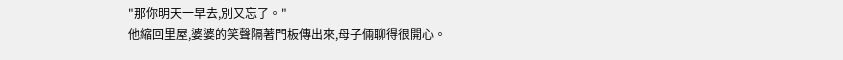"那你明天一早去,別又忘了。"
他縮回里屋,婆婆的笑聲隔著門板傳出來,母子倆聊得很開心。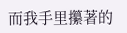而我手里攥著的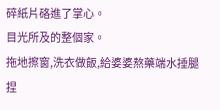碎紙片硌進了掌心。
目光所及的整個家。
拖地擦窗,洗衣做飯,給婆婆熬藥端水捶腿捏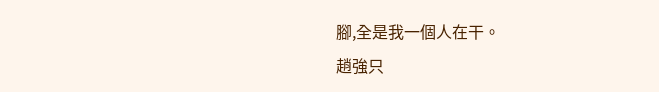腳,全是我一個人在干。
趙強只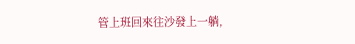管上班回來往沙發上一躺,